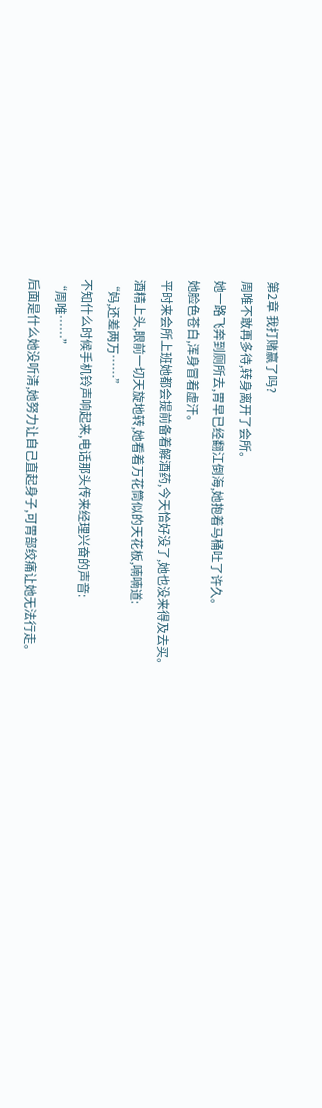第2章 我打赌赢了吗?
周唯不敢再多待,转身离开了会所。
她一路飞奔到厕所去,胃早已经翻江倒海,她抱着马桶吐了许久。
她脸色苍白,浑身冒着虚汗。
平时来会所上班她都会提前备着解酒药,今天恰好没了,她也没来得及去买。
酒精上头,眼前一切天旋地转,她看着万花筒似的天花板,喃喃道:
“妈,还差两万……”
不知什么时候手机铃声响起来,电话那头传来经理兴奋的声音:
“周唯……”
后面是什么她没听清,她努力让自己直起身子,可胃部绞痛让她无法行走。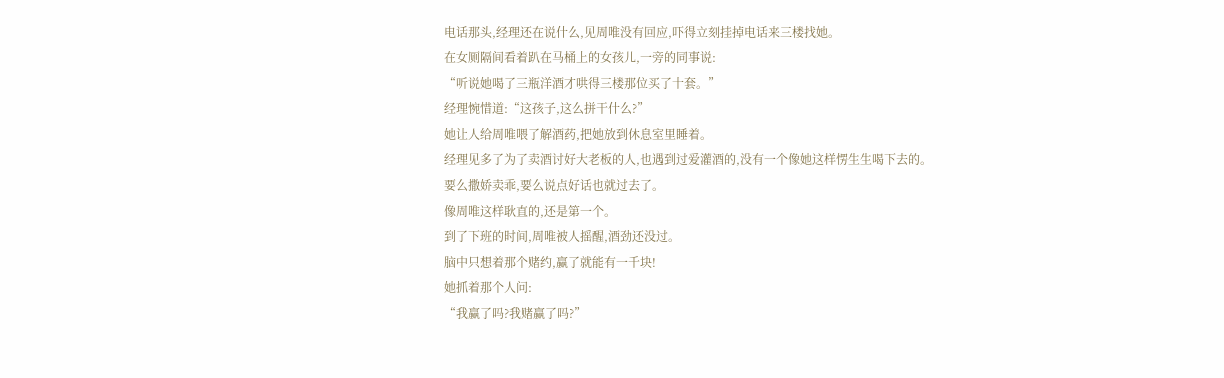电话那头,经理还在说什么,见周唯没有回应,吓得立刻挂掉电话来三楼找她。
在女厕隔间看着趴在马桶上的女孩儿,一旁的同事说:
“听说她喝了三瓶洋酒才哄得三楼那位买了十套。”
经理惋惜道:“这孩子,这么拼干什么?”
她让人给周唯喂了解酒药,把她放到休息室里睡着。
经理见多了为了卖酒讨好大老板的人,也遇到过爱灌酒的,没有一个像她这样愣生生喝下去的。
要么撒娇卖乖,要么说点好话也就过去了。
像周唯这样耿直的,还是第一个。
到了下班的时间,周唯被人摇醒,酒劲还没过。
脑中只想着那个赌约,赢了就能有一千块!
她抓着那个人问:
“我赢了吗?我赌赢了吗?”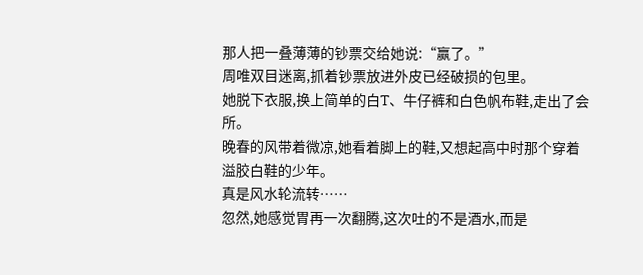那人把一叠薄薄的钞票交给她说:“赢了。”
周唯双目迷离,抓着钞票放进外皮已经破损的包里。
她脱下衣服,换上简单的白T、牛仔裤和白色帆布鞋,走出了会所。
晚春的风带着微凉,她看着脚上的鞋,又想起高中时那个穿着溢胶白鞋的少年。
真是风水轮流转……
忽然,她感觉胃再一次翻腾,这次吐的不是酒水,而是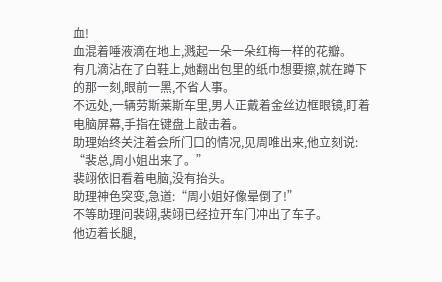血!
血混着唾液滴在地上,溅起一朵一朵红梅一样的花瓣。
有几滴沾在了白鞋上,她翻出包里的纸巾想要擦,就在蹲下的那一刻,眼前一黑,不省人事。
不远处,一辆劳斯莱斯车里,男人正戴着金丝边框眼镜,盯着电脑屏幕,手指在键盘上敲击着。
助理始终关注着会所门口的情况,见周唯出来,他立刻说:
“裴总,周小姐出来了。”
裴翊依旧看着电脑,没有抬头。
助理神色突变,急道:“周小姐好像晕倒了!”
不等助理问裴翊,裴翊已经拉开车门冲出了车子。
他迈着长腿,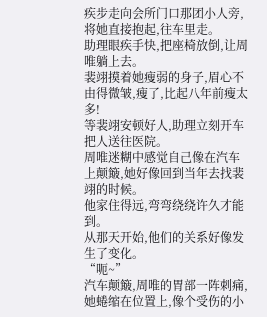疾步走向会所门口那团小人旁,将她直接抱起,往车里走。
助理眼疾手快,把座椅放倒,让周唯躺上去。
裴翊摸着她瘦弱的身子,眉心不由得微皱,瘦了,比起八年前瘦太多!
等裴翊安顿好人,助理立刻开车把人送往医院。
周唯迷糊中感觉自己像在汽车上颠簸,她好像回到当年去找裴翊的时候。
他家住得远,弯弯绕绕许久才能到。
从那天开始,他们的关系好像发生了变化。
“呃~”
汽车颠簸,周唯的胃部一阵刺痛,她蜷缩在位置上,像个受伤的小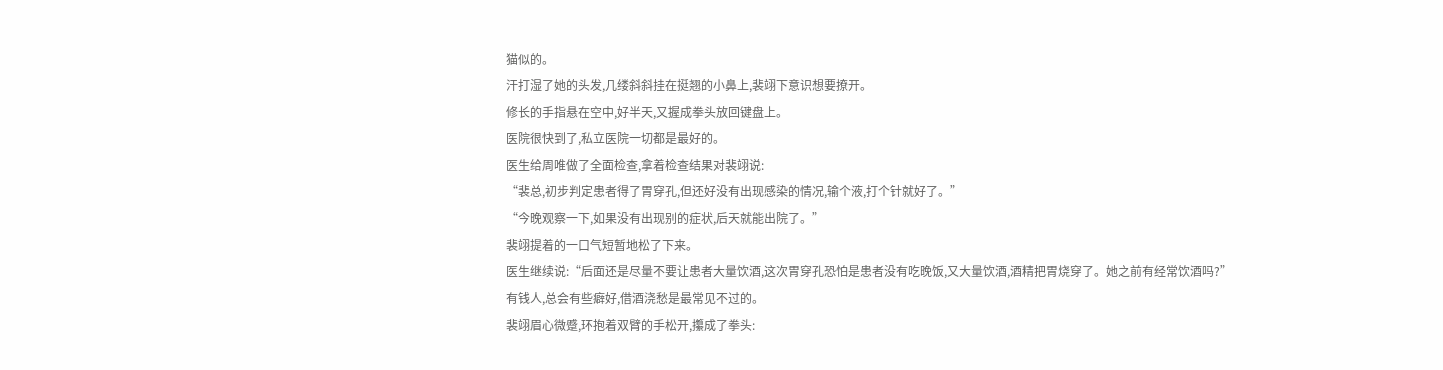猫似的。
汗打湿了她的头发,几缕斜斜挂在挺翘的小鼻上,裴翊下意识想要撩开。
修长的手指悬在空中,好半天,又握成拳头放回键盘上。
医院很快到了,私立医院一切都是最好的。
医生给周唯做了全面检查,拿着检查结果对裴翊说:
“裴总,初步判定患者得了胃穿孔,但还好没有出现感染的情况,输个液,打个针就好了。”
“今晚观察一下,如果没有出现别的症状,后天就能出院了。”
裴翊提着的一口气短暂地松了下来。
医生继续说:“后面还是尽量不要让患者大量饮酒,这次胃穿孔恐怕是患者没有吃晚饭,又大量饮酒,酒精把胃烧穿了。她之前有经常饮酒吗?”
有钱人,总会有些癖好,借酒浇愁是最常见不过的。
裴翊眉心微蹙,环抱着双臂的手松开,攥成了拳头: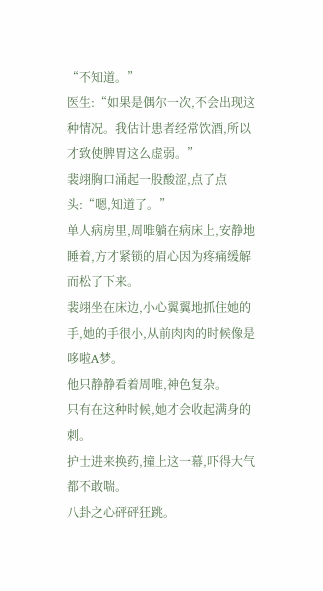“不知道。”
医生:“如果是偶尔一次,不会出现这种情况。我估计患者经常饮酒,所以才致使脾胃这么虚弱。”
裴翊胸口涌起一股酸涩,点了点头:“嗯,知道了。”
单人病房里,周唯躺在病床上,安静地睡着,方才紧锁的眉心因为疼痛缓解而松了下来。
裴翊坐在床边,小心翼翼地抓住她的手,她的手很小,从前肉肉的时候像是哆啦A梦。
他只静静看着周唯,神色复杂。
只有在这种时候,她才会收起满身的刺。
护士进来换药,撞上这一幕,吓得大气都不敢喘。
八卦之心砰砰狂跳。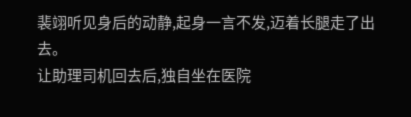裴翊听见身后的动静,起身一言不发,迈着长腿走了出去。
让助理司机回去后,独自坐在医院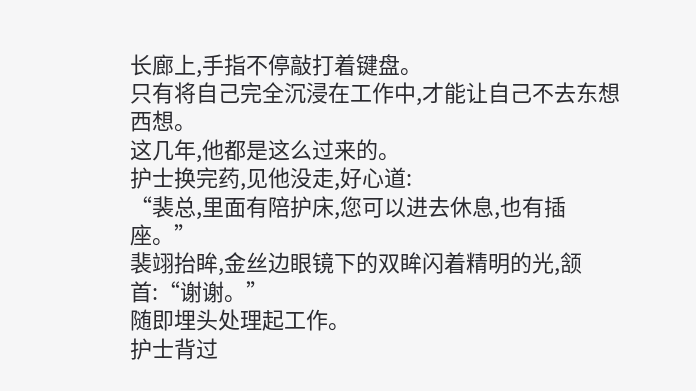长廊上,手指不停敲打着键盘。
只有将自己完全沉浸在工作中,才能让自己不去东想西想。
这几年,他都是这么过来的。
护士换完药,见他没走,好心道:
“裴总,里面有陪护床,您可以进去休息,也有插座。”
裴翊抬眸,金丝边眼镜下的双眸闪着精明的光,颔首:“谢谢。”
随即埋头处理起工作。
护士背过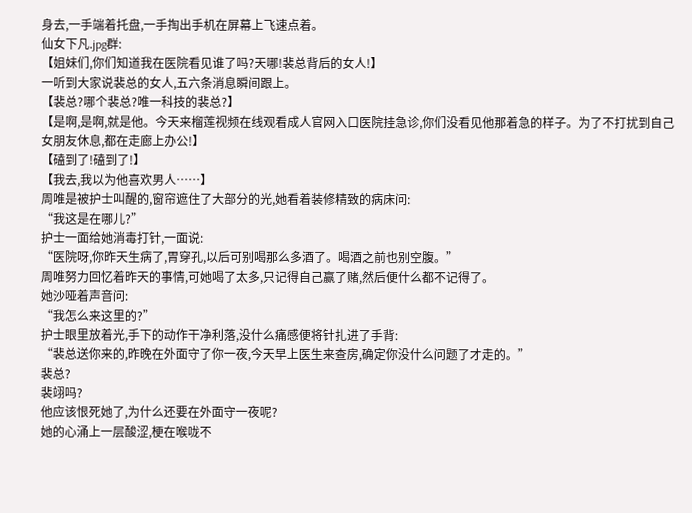身去,一手端着托盘,一手掏出手机在屏幕上飞速点着。
仙女下凡.jpg群:
【姐妹们,你们知道我在医院看见谁了吗?天哪!裴总背后的女人!】
一听到大家说裴总的女人,五六条消息瞬间跟上。
【裴总?哪个裴总?唯一科技的裴总?】
【是啊,是啊,就是他。今天来榴莲视频在线观看成人官网入口医院挂急诊,你们没看见他那着急的样子。为了不打扰到自己女朋友休息,都在走廊上办公!】
【磕到了!磕到了!】
【我去,我以为他喜欢男人……】
周唯是被护士叫醒的,窗帘遮住了大部分的光,她看着装修精致的病床问:
“我这是在哪儿?”
护士一面给她消毒打针,一面说:
“医院呀,你昨天生病了,胃穿孔,以后可别喝那么多酒了。喝酒之前也别空腹。”
周唯努力回忆着昨天的事情,可她喝了太多,只记得自己赢了赌,然后便什么都不记得了。
她沙哑着声音问:
“我怎么来这里的?”
护士眼里放着光,手下的动作干净利落,没什么痛感便将针扎进了手背:
“裴总送你来的,昨晚在外面守了你一夜,今天早上医生来查房,确定你没什么问题了才走的。”
裴总?
裴翊吗?
他应该恨死她了,为什么还要在外面守一夜呢?
她的心涌上一层酸涩,梗在喉咙不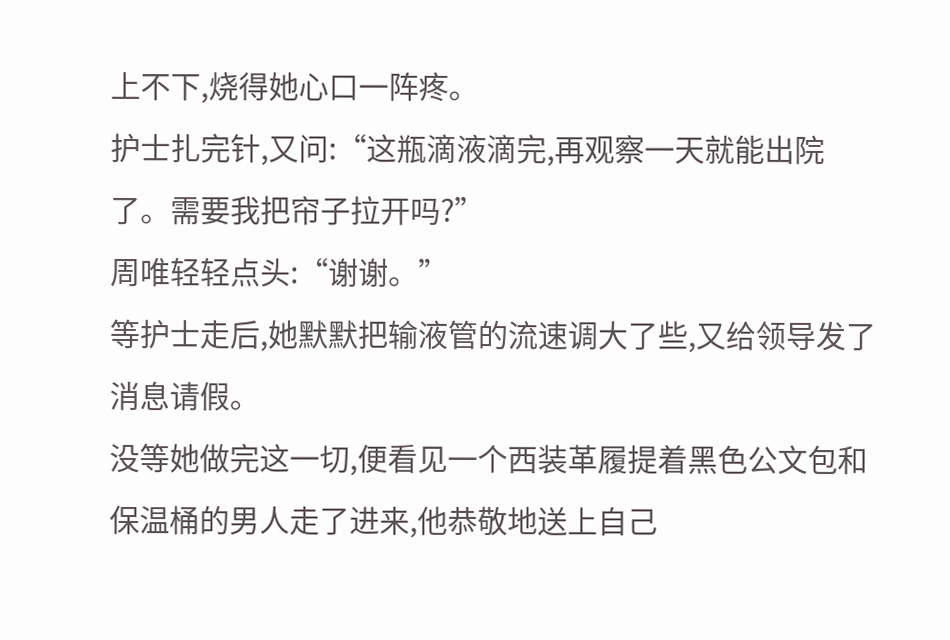上不下,烧得她心口一阵疼。
护士扎完针,又问:“这瓶滴液滴完,再观察一天就能出院了。需要我把帘子拉开吗?”
周唯轻轻点头:“谢谢。”
等护士走后,她默默把输液管的流速调大了些,又给领导发了消息请假。
没等她做完这一切,便看见一个西装革履提着黑色公文包和保温桶的男人走了进来,他恭敬地送上自己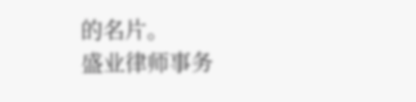的名片。
盛业律师事务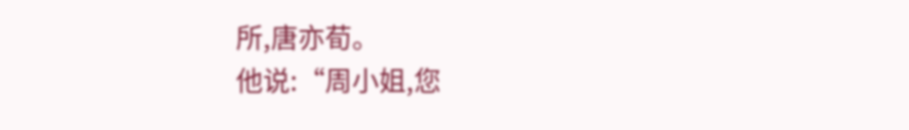所,唐亦荀。
他说:“周小姐,您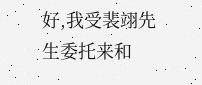好,我受裴翊先生委托来和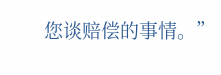您谈赔偿的事情。”